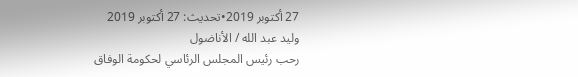27 أكتوبر 2019•تحديث: 27 أكتوبر 2019
وليد عبد الله / الأناضول
رحب رئيس المجلس الرئاسي لحكومة الوفاق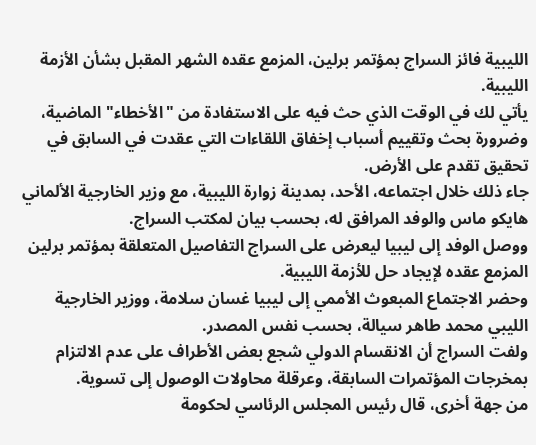الليبية فائز السراج بمؤتمر برلين، المزمع عقده الشهر المقبل بشأن الأزمة الليبية.
يأتي لك في الوقت الذي حث فيه على الاستفادة من "الأخطاء" الماضية، وضرورة بحث وتقييم أسباب إخفاق اللقاءات التي عقدت في السابق في تحقيق تقدم على الأرض.
جاء ذلك خلال اجتماعه، الأحد، بمدينة زوارة الليبية، مع وزير الخارجية الألماني هايكو ماس والوفد المرافق له، بحسب بيان لمكتب السراج.
ووصل الوفد إلى ليبيا ليعرض على السراج التفاصيل المتعلقة بمؤتمر برلين المزمع عقده لإيجاد حل للأزمة الليبية.
وحضر الاجتماع المبعوث الأممي إلى ليبيا غسان سلامة، ووزير الخارجية الليبي محمد طاهر سيالة، بحسب نفس المصدر.
ولفت السراج أن الانقسام الدولي شجع بعض الأطراف على عدم الالتزام بمخرجات المؤتمرات السابقة، وعرقلة محاولات الوصول إلى تسوية.
من جهة أخرى، قال رئيس المجلس الرئاسي لحكومة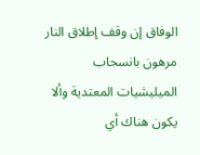الوفاق إن وقف إطلاق النار مرهون بانسحاب الميليشيات المعتدية وألا يكون هناك أي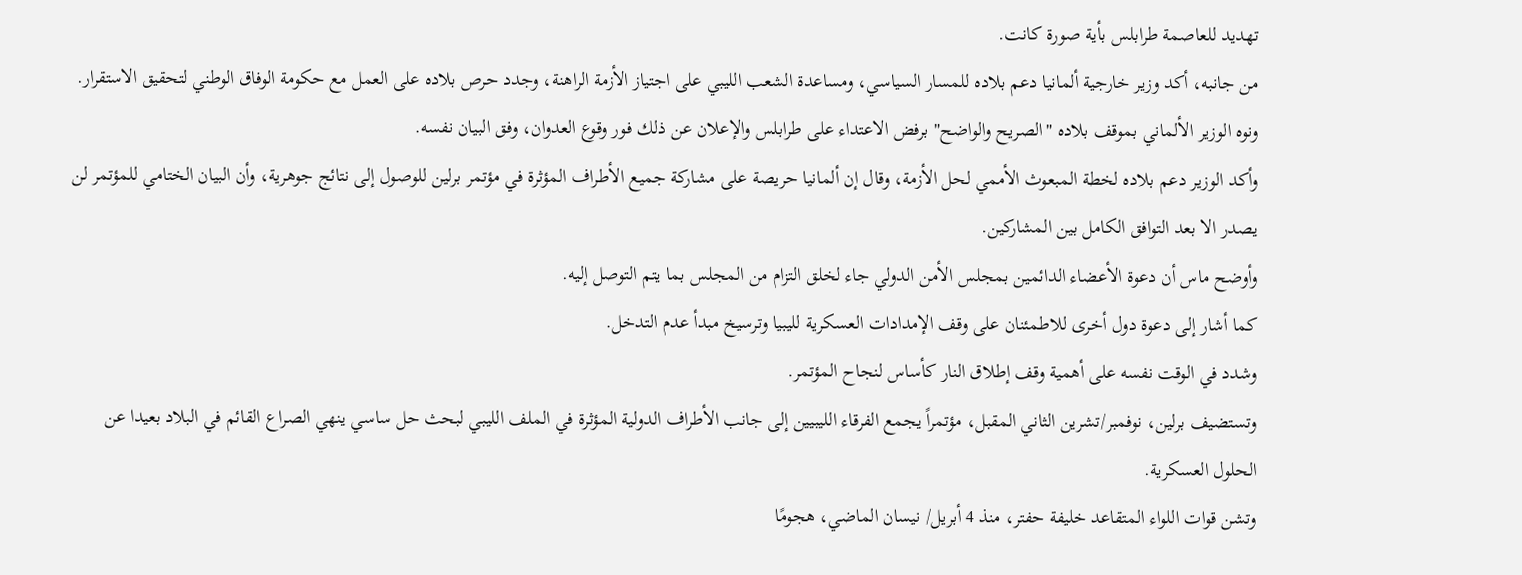تهديد للعاصمة طرابلس بأية صورة كانت.
من جانبه، أكد وزير خارجية ألمانيا دعم بلاده للمسار السياسي، ومساعدة الشعب الليبي على اجتياز الأزمة الراهنة، وجدد حرص بلاده على العمل مع حكومة الوفاق الوطني لتحقيق الاستقرار.
ونوه الوزير الألماني بموقف بلاده "الصريح والواضح" برفض الاعتداء على طرابلس والإعلان عن ذلك فور وقوع العدوان، وفق البيان نفسه.
وأكد الوزير دعم بلاده لخطة المبعوث الأممي لحل الأزمة، وقال إن ألمانيا حريصة على مشاركة جميع الأطراف المؤثرة في مؤتمر برلين للوصول إلى نتائج جوهرية، وأن البيان الختامي للمؤتمر لن يصدر الا بعد التوافق الكامل بين المشاركين.
وأوضح ماس أن دعوة الأعضاء الدائمين بمجلس الأمن الدولي جاء لخلق التزام من المجلس بما يتم التوصل إليه.
كما أشار إلى دعوة دول أخرى للاطمئنان على وقف الإمدادات العسكرية لليبيا وترسيخ مبدأ عدم التدخل.
وشدد في الوقت نفسه على أهمية وقف إطلاق النار كأساس لنجاح المؤتمر.
وتستضيف برلين، نوفمبر/تشرين الثاني المقبل، مؤتمراً يجمع الفرقاء الليبيين إلى جانب الأطراف الدولية المؤثرة في الملف الليبي لبحث حل ساسي ينهي الصراع القائم في البلاد بعيدا عن الحلول العسكرية.
وتشن قوات اللواء المتقاعد خليفة حفتر، منذ 4 أبريل/ نيسان الماضي، هجومًا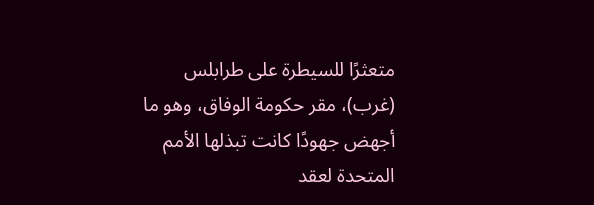متعثرًا للسيطرة على طرابلس (غرب)، مقر حكومة الوفاق، وهو ما أجهض جهودًا كانت تبذلها الأمم المتحدة لعقد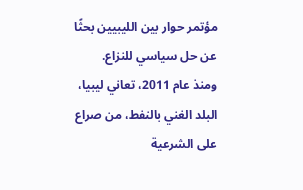مؤتمر حوار بين الليبيين بحثًا عن حل سياسي للنزاع.
ومنذ عام 2011، تعاني ليبيا، البلد الغني بالنفط، من صراع على الشرعية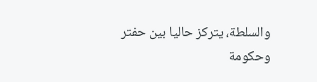والسلطة، يتركز حاليا بين حفتر وحكومة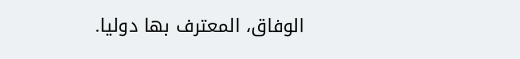الوفاق، المعترف بها دوليا.